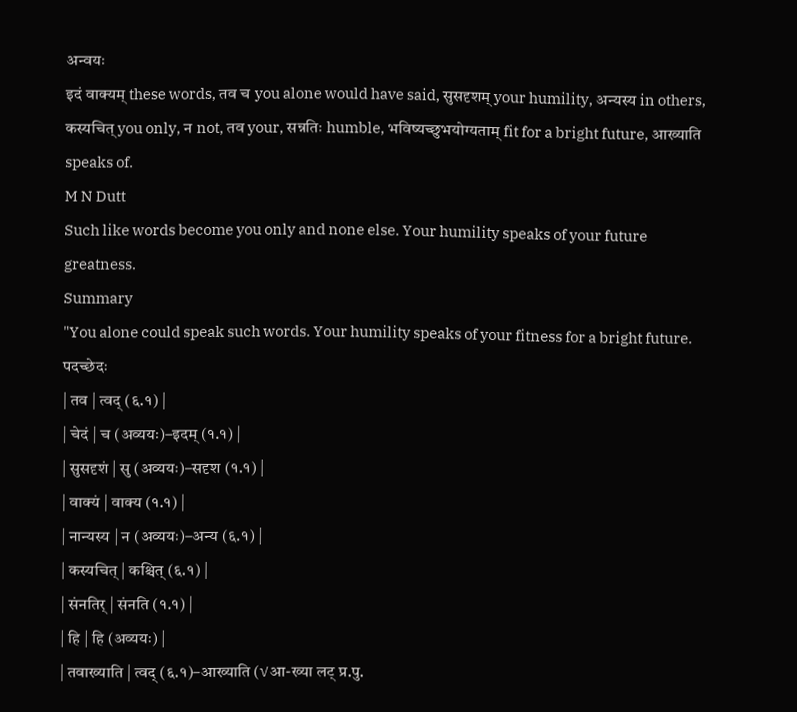अन्वयः
इदं वाक्यम् these words, तव च you alone would have said, सुसदृशम् your humility, अन्यस्य in others, कस्यचित् you only, न not, तव your, सन्नतिः humble, भविष्यच्छुभयोग्यताम् fit for a bright future, आख्याति speaks of.
M N Dutt
Such like words become you only and none else. Your humility speaks of your future greatness.
Summary
"You alone could speak such words. Your humility speaks of your fitness for a bright future.
पदच्छेदः
| तव | त्वद् (६.१) |
| चेदं | च (अव्ययः)–इदम् (१.१) |
| सुसदृशं | सु (अव्ययः)–सदृश (१.१) |
| वाक्यं | वाक्य (१.१) |
| नान्यस्य | न (अव्ययः)–अन्य (६.१) |
| कस्यचित् | कश्चित् (६.१) |
| संनतिर् | संनति (१.१) |
| हि | हि (अव्ययः) |
| तवाख्याति | त्वद् (६.१)–आख्याति (√आ-ख्या लट् प्र.पु.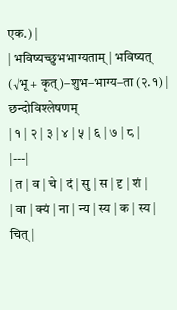एक.) |
| भविष्यच्छुभभाग्यताम् | भविष्यत् (√भू + कृत्)–शुभ–भाग्य–ता (२.१) |
छन्दोविश्लेषणम्
| १ | २ | ३ | ४ | ५ | ६ | ७ | ८ |
|---|
| त | व | चे | दं | सु | स | दृ | शं |
| वा | क्यं | ना | न्य | स्य | क | स्य | चित् |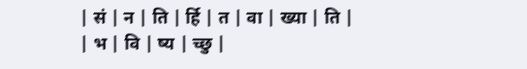| सं | न | ति | र्हि | त | वा | ख्या | ति |
| भ | वि | ष्य | च्छु |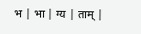भ | भा | ग्य | ताम् |